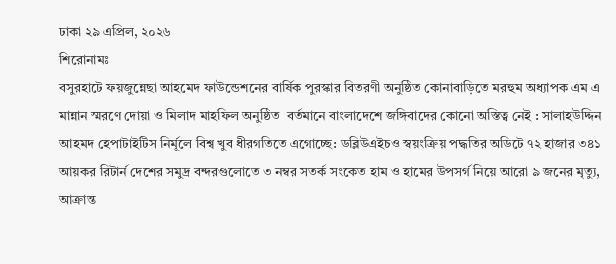ঢাকা ২৯ এপ্রিল, ২০২৬
শিরোনামঃ
বসুরহাটে ফয়জুন্নেছা আহমেদ ফাউন্ডেশনের বার্ষিক পুরস্কার বিতরণী অনুষ্ঠিত কোনাবাড়িতে মরহুম অধ্যাপক এম এ মান্নান স্মরণে দোয়া ও মিলাদ মাহফিল অনুষ্ঠিত  বর্তমানে বাংলাদেশে জঙ্গিবাদের কোনো অস্তিত্ব নেই : সালাহউদ্দিন আহমদ হেপাটাইটিস নির্মূলে বিশ্ব খুব ধীরগতিতে এগোচ্ছে: ডব্লিউএইচও স্বয়ংক্রিয় পদ্ধতির অডিটে ৭২ হাজার ৩৪১ আয়কর রিটার্ন দেশের সমুদ্র বন্দরগুলোতে ৩ নম্বর সতর্ক সংকেত হাম ও হামের উপসর্গ নিয়ে আরো ৯ জনের মৃত্যু, আক্রান্ত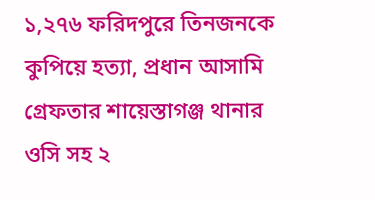১,২৭৬ ফরিদপুরে তিনজনকে কুপিয়ে হত্যা, প্রধান আসামি গ্রেফতার শায়েস্তাগঞ্জ থানার ওসি সহ ২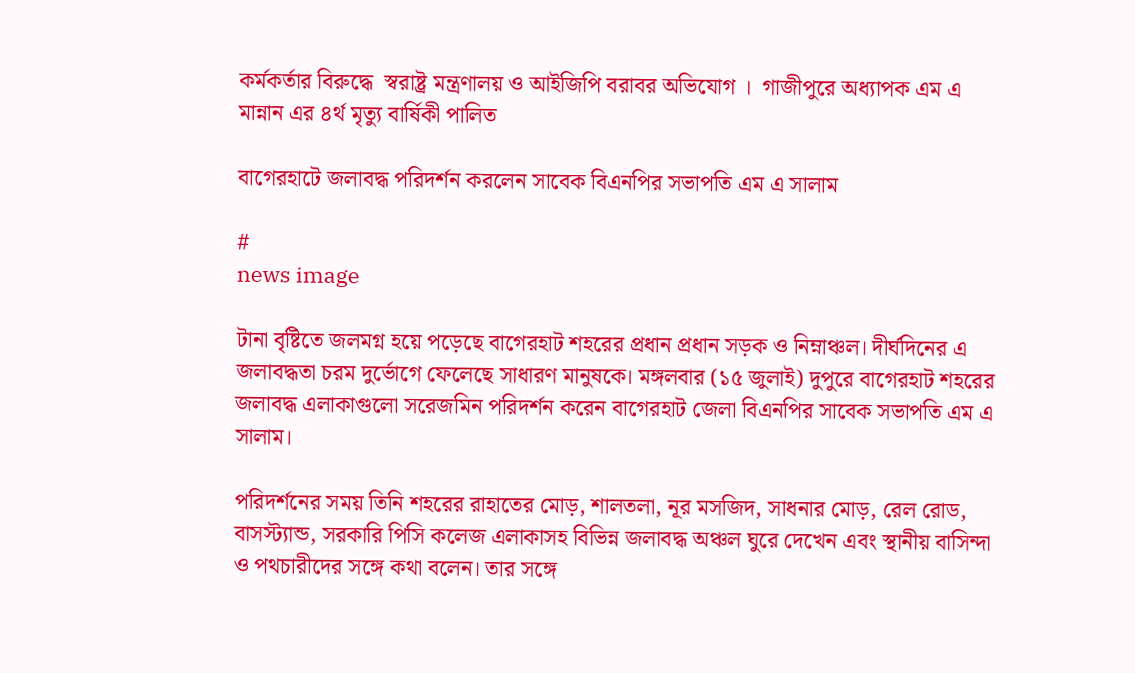কর্মকর্তার বিরুদ্ধে  স্বরাষ্ট্র মন্ত্রণালয় ও আইজিপি বরাবর অভিযোগ ।  গাজীপুরে অধ্যাপক এম এ মান্নান এর ৪র্থ মৃত্যু বার্ষিকী পালিত

বাগেরহাটে জলাবদ্ধ পরিদর্শন করলেন সাবেক বিএনপির সভাপতি এম এ সালাম

#
news image

টানা বৃষ্টিতে জলমগ্ন হয়ে পড়েছে বাগেরহাট শহরের প্রধান প্রধান সড়ক ও নিম্নাঞ্চল। দীর্ঘদিনের এ জলাবদ্ধতা চরম দুর্ভোগে ফেলেছে সাধারণ মানুষকে। মঙ্গলবার (১৫ জুলাই) দুপুরে বাগেরহাট শহরের জলাবদ্ধ এলাকাগুলো সরেজমিন পরিদর্শন করেন বাগেরহাট জেলা বিএনপির সাবেক সভাপতি এম এ সালাম।

পরিদর্শনের সময় তিনি শহরের রাহাতের মোড়, শালতলা, নূর মসজিদ, সাধনার মোড়, রেল রোড, বাসস্ট্যান্ড, সরকারি পিসি কলেজ এলাকাসহ বিভিন্ন জলাবদ্ধ অঞ্চল ঘুরে দেখেন এবং স্থানীয় বাসিন্দা ও পথচারীদের সঙ্গে কথা বলেন। তার সঙ্গে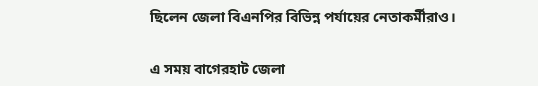ছিলেন জেলা বিএনপির বিভিন্ন পর্যায়ের নেতাকর্মীরাও।

এ সময় বাগেরহাট জেলা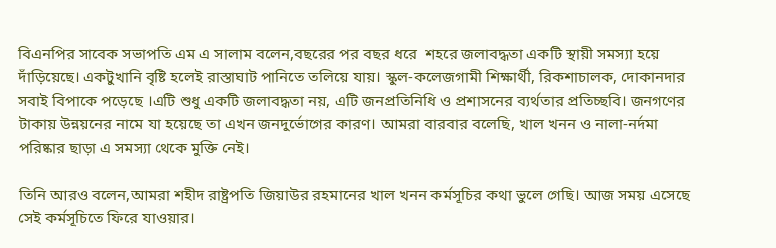বিএনপির সাবেক সভাপতি এম এ সালাম বলেন,বছরের পর বছর ধরে  শহরে জলাবদ্ধতা একটি স্থায়ী সমস্যা হয়ে দাঁড়িয়েছে। একটুখানি বৃষ্টি হলেই রাস্তাঘাট পানিতে তলিয়ে যায়। স্কুল-কলেজগামী শিক্ষার্থী, রিকশাচালক, দোকানদার সবাই বিপাকে পড়েছে ।এটি শুধু একটি জলাবদ্ধতা নয়, এটি জনপ্রতিনিধি ও প্রশাসনের ব্যর্থতার প্রতিচ্ছবি। জনগণের টাকায় উন্নয়নের নামে যা হয়েছে তা এখন জনদুর্ভোগের কারণ। আমরা বারবার বলেছি, খাল খনন ও নালা-নর্দমা পরিষ্কার ছাড়া এ সমস্যা থেকে মুক্তি নেই।

তিনি আরও বলেন,আমরা শহীদ রাষ্ট্রপতি জিয়াউর রহমানের খাল খনন কর্মসূচির কথা ভুলে গেছি। আজ সময় এসেছে সেই কর্মসূচিতে ফিরে যাওয়ার।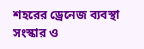শহরের ড্রেনেজ ব্যবস্থা সংস্কার ও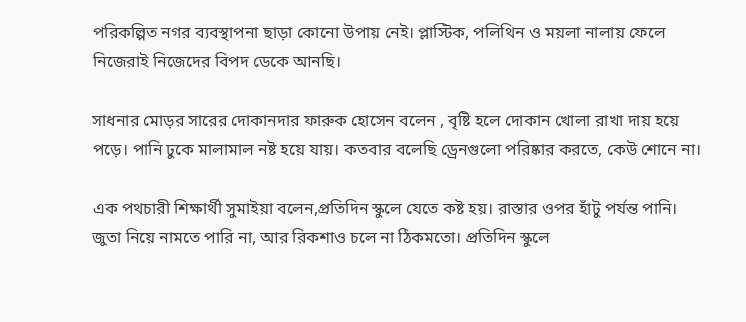পরিকল্পিত নগর ব্যবস্থাপনা ছাড়া কোনো উপায় নেই। প্লাস্টিক, পলিথিন ও ময়লা নালায় ফেলে নিজেরাই নিজেদের বিপদ ডেকে আনছি।

সাধনার মোড়র সারের দোকানদার ফারুক হোসেন বলেন , বৃষ্টি হলে দোকান খোলা রাখা দায় হয়ে পড়ে। পানি ঢুকে মালামাল নষ্ট হয়ে যায়। কতবার বলেছি ড্রেনগুলো পরিষ্কার করতে, কেউ শোনে না।

এক পথচারী শিক্ষার্থী সুমাইয়া বলেন,প্রতিদিন স্কুলে যেতে কষ্ট হয়। রাস্তার ওপর হাঁটু পর্যন্ত পানি।  জুতা নিয়ে নামতে পারি না, আর রিকশাও চলে না ঠিকমতো। প্রতিদিন স্কুলে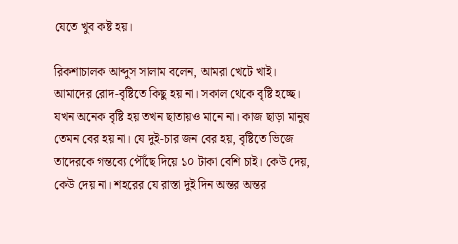যেতে খুব কষ্ট হয়।

রিকশাচালক আব্দুস সালাম বলেন, আমরা খেটে খাই। আমাদের রোদ-বৃষ্টিতে কিছু হয় না। সকাল থেকে বৃষ্টি হচ্ছে। যখন অনেক বৃষ্টি হয় তখন ছাতায়ও মানে না। কাজ ছাড়া মানুষ তেমন বের হয় না। যে দুই-চার জন বের হয়, বৃষ্টিতে ভিজে তাদেরকে গন্তব্যে পৌঁছে দিয়ে ১০ টাকা বেশি চাই। কেউ দেয়, কেউ দেয় না। শহরের যে রাস্তা দুই দিন অন্তর অন্তর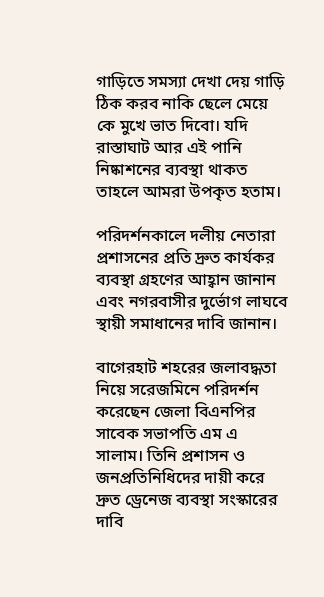গাড়িতে সমস্যা দেখা দেয় গাড়ি ঠিক করব নাকি ছেলে মেয়ে কে মুখে ভাত দিবো। যদি রাস্তাঘাট আর এই পানি নিষ্কাশনের ব্যবস্থা থাকত তাহলে আমরা উপকৃত হতাম।

পরিদর্শনকালে দলীয় নেতারা প্রশাসনের প্রতি দ্রুত কার্যকর ব্যবস্থা গ্রহণের আহ্বান জানান এবং নগরবাসীর দুর্ভোগ লাঘবে স্থায়ী সমাধানের দাবি জানান।

বাগেরহাট শহরের জলাবদ্ধতা নিয়ে সরেজমিনে পরিদর্শন করেছেন জেলা বিএনপির সাবেক সভাপতি এম এ সালাম। তিনি প্রশাসন ও জনপ্রতিনিধিদের দায়ী করে দ্রুত ড্রেনেজ ব্যবস্থা সংস্কারের দাবি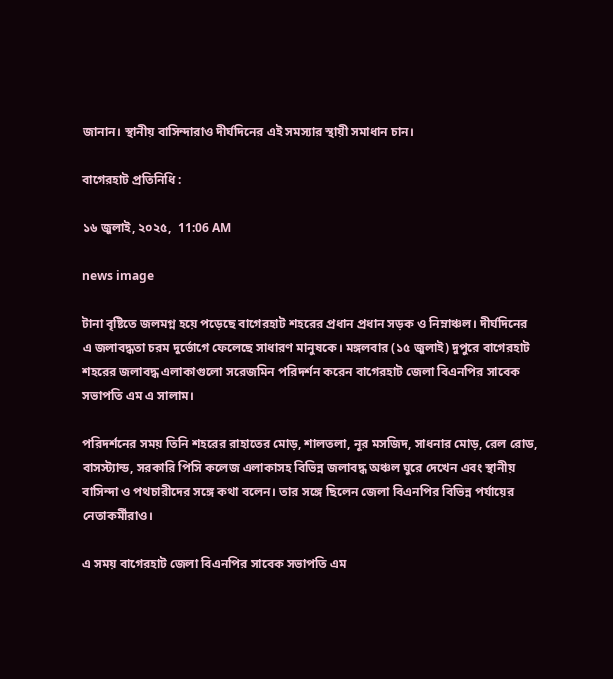জানান। স্থানীয় বাসিন্দারাও দীর্ঘদিনের এই সমস্যার স্থায়ী সমাধান চান।

বাগেরহাট প্রতিনিধি :

১৬ জুলাই, ২০২৫,  11:06 AM

news image

টানা বৃষ্টিতে জলমগ্ন হয়ে পড়েছে বাগেরহাট শহরের প্রধান প্রধান সড়ক ও নিম্নাঞ্চল। দীর্ঘদিনের এ জলাবদ্ধতা চরম দুর্ভোগে ফেলেছে সাধারণ মানুষকে। মঙ্গলবার (১৫ জুলাই) দুপুরে বাগেরহাট শহরের জলাবদ্ধ এলাকাগুলো সরেজমিন পরিদর্শন করেন বাগেরহাট জেলা বিএনপির সাবেক সভাপতি এম এ সালাম।

পরিদর্শনের সময় তিনি শহরের রাহাতের মোড়, শালতলা, নূর মসজিদ, সাধনার মোড়, রেল রোড, বাসস্ট্যান্ড, সরকারি পিসি কলেজ এলাকাসহ বিভিন্ন জলাবদ্ধ অঞ্চল ঘুরে দেখেন এবং স্থানীয় বাসিন্দা ও পথচারীদের সঙ্গে কথা বলেন। তার সঙ্গে ছিলেন জেলা বিএনপির বিভিন্ন পর্যায়ের নেতাকর্মীরাও।

এ সময় বাগেরহাট জেলা বিএনপির সাবেক সভাপতি এম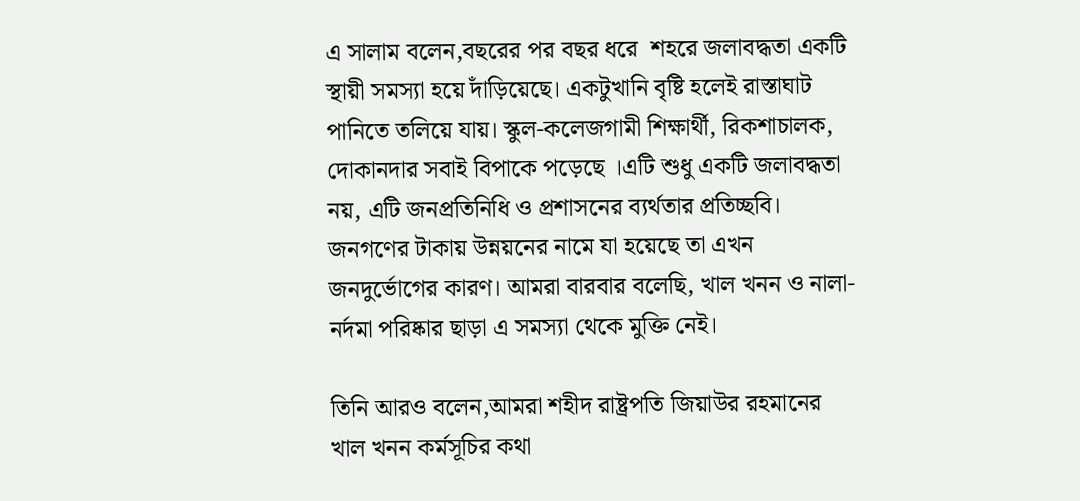এ সালাম বলেন,বছরের পর বছর ধরে  শহরে জলাবদ্ধতা একটি স্থায়ী সমস্যা হয়ে দাঁড়িয়েছে। একটুখানি বৃষ্টি হলেই রাস্তাঘাট পানিতে তলিয়ে যায়। স্কুল-কলেজগামী শিক্ষার্থী, রিকশাচালক, দোকানদার সবাই বিপাকে পড়েছে ।এটি শুধু একটি জলাবদ্ধতা নয়, এটি জনপ্রতিনিধি ও প্রশাসনের ব্যর্থতার প্রতিচ্ছবি। জনগণের টাকায় উন্নয়নের নামে যা হয়েছে তা এখন জনদুর্ভোগের কারণ। আমরা বারবার বলেছি, খাল খনন ও নালা-নর্দমা পরিষ্কার ছাড়া এ সমস্যা থেকে মুক্তি নেই।

তিনি আরও বলেন,আমরা শহীদ রাষ্ট্রপতি জিয়াউর রহমানের খাল খনন কর্মসূচির কথা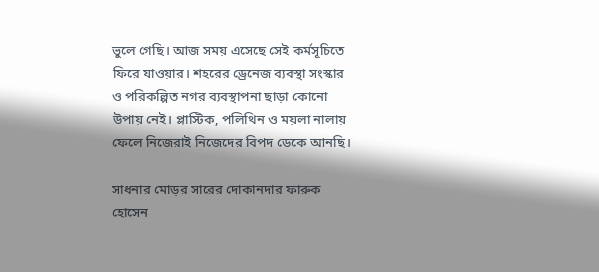ভুলে গেছি। আজ সময় এসেছে সেই কর্মসূচিতে ফিরে যাওয়ার। শহরের ড্রেনেজ ব্যবস্থা সংস্কার ও পরিকল্পিত নগর ব্যবস্থাপনা ছাড়া কোনো উপায় নেই। প্লাস্টিক, পলিথিন ও ময়লা নালায় ফেলে নিজেরাই নিজেদের বিপদ ডেকে আনছি।

সাধনার মোড়র সারের দোকানদার ফারুক হোসেন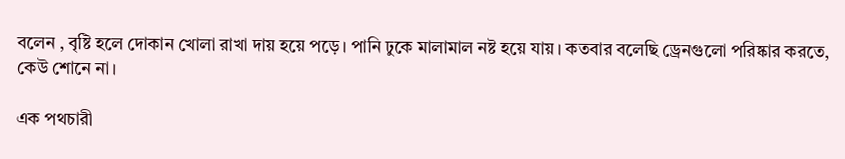বলেন , বৃষ্টি হলে দোকান খোলা রাখা দায় হয়ে পড়ে। পানি ঢুকে মালামাল নষ্ট হয়ে যায়। কতবার বলেছি ড্রেনগুলো পরিষ্কার করতে, কেউ শোনে না।

এক পথচারী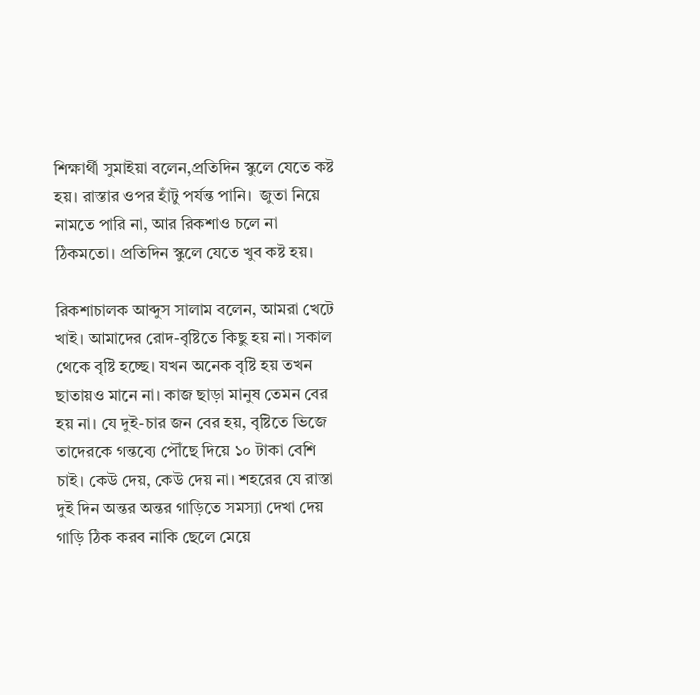শিক্ষার্থী সুমাইয়া বলেন,প্রতিদিন স্কুলে যেতে কষ্ট হয়। রাস্তার ওপর হাঁটু পর্যন্ত পানি।  জুতা নিয়ে নামতে পারি না, আর রিকশাও চলে না ঠিকমতো। প্রতিদিন স্কুলে যেতে খুব কষ্ট হয়।

রিকশাচালক আব্দুস সালাম বলেন, আমরা খেটে খাই। আমাদের রোদ-বৃষ্টিতে কিছু হয় না। সকাল থেকে বৃষ্টি হচ্ছে। যখন অনেক বৃষ্টি হয় তখন ছাতায়ও মানে না। কাজ ছাড়া মানুষ তেমন বের হয় না। যে দুই-চার জন বের হয়, বৃষ্টিতে ভিজে তাদেরকে গন্তব্যে পৌঁছে দিয়ে ১০ টাকা বেশি চাই। কেউ দেয়, কেউ দেয় না। শহরের যে রাস্তা দুই দিন অন্তর অন্তর গাড়িতে সমস্যা দেখা দেয় গাড়ি ঠিক করব নাকি ছেলে মেয়ে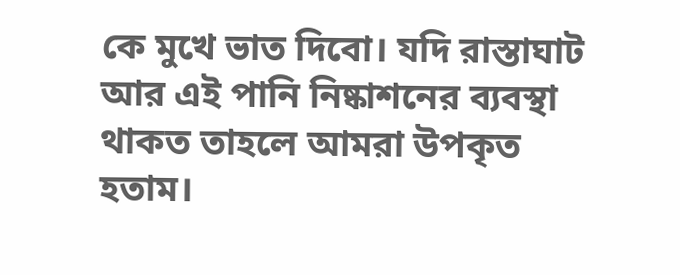কে মুখে ভাত দিবো। যদি রাস্তাঘাট আর এই পানি নিষ্কাশনের ব্যবস্থা থাকত তাহলে আমরা উপকৃত হতাম।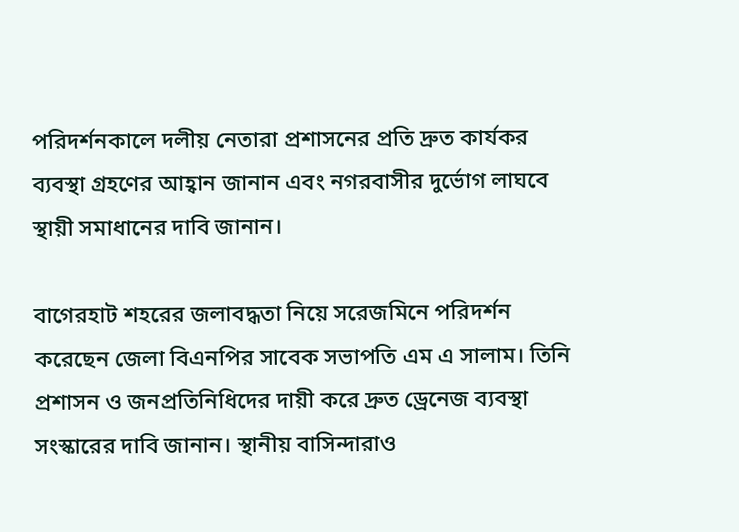পরিদর্শনকালে দলীয় নেতারা প্রশাসনের প্রতি দ্রুত কার্যকর ব্যবস্থা গ্রহণের আহ্বান জানান এবং নগরবাসীর দুর্ভোগ লাঘবে স্থায়ী সমাধানের দাবি জানান।

বাগেরহাট শহরের জলাবদ্ধতা নিয়ে সরেজমিনে পরিদর্শন করেছেন জেলা বিএনপির সাবেক সভাপতি এম এ সালাম। তিনি প্রশাসন ও জনপ্রতিনিধিদের দায়ী করে দ্রুত ড্রেনেজ ব্যবস্থা সংস্কারের দাবি জানান। স্থানীয় বাসিন্দারাও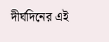দীর্ঘদিনের এই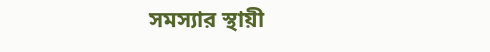সমস্যার স্থায়ী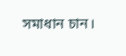সমাধান চান।